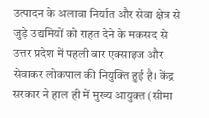उत्पादन के अलावा निर्यात और सेवा क्षेत्र से जुड़े उद्यमियों को राहत देने के मकसद से उत्तर प्रदेश में पहली बार एक्साइज और सेवाकर लोकपाल की नियुक्ति हुई है। केंद्र सरकार ने हाल ही में मुख्य आयुक्त (सीमा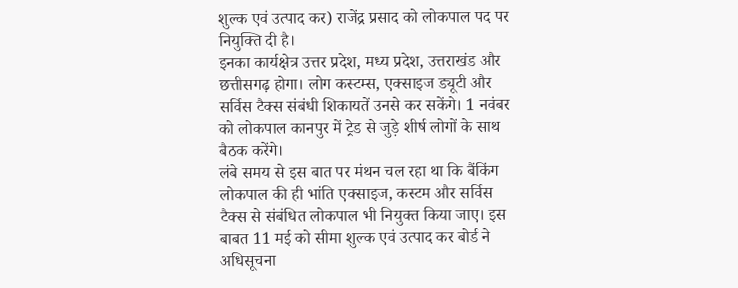शुल्क एवं उत्पाद कर) राजेंद्र प्रसाद को लोकपाल पद पर नियुक्ति दी है।
इनका कार्यक्षेत्र उत्तर प्रदेश, मध्य प्रदेश, उत्तराखंड और छत्तीसगढ़ होगा। लोग कस्टम्स, एक्साइज ड्यूटी और सर्विस टैक्स संबंधी शिकायतें उनसे कर सकेंगे। 1 नवंबर को लोकपाल कानपुर में ट्रेड से जुड़े शीर्ष लोगों के साथ बैठक करेंगे।
लंबे समय से इस बात पर मंथन चल रहा था कि बैंकिंग लोकपाल की ही भांति एक्साइज, कस्टम और सर्विस टैक्स से संबंधित लोकपाल भी नियुक्त किया जाए। इस बाबत 11 मई को सीमा शुल्क एवं उत्पाद कर बोर्ड ने अधिसूचना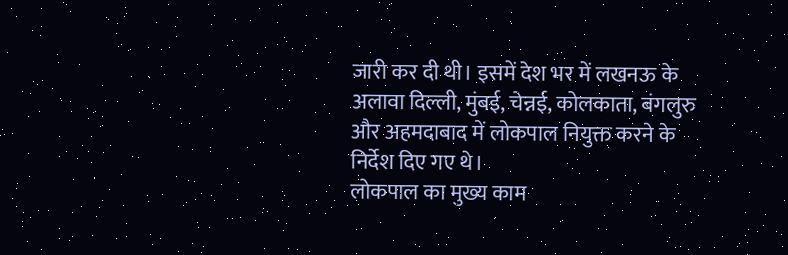जारी कर दी थी। इसमें देश भर में लखनऊ के अलावा दिल्ली, मुंबई, चेन्नई, कोलकाता, बंगलुरु और अहमदाबाद में लोकपाल नियुक्त करने के निर्देश दिए गए थे।
लोकपाल का मुख्य काम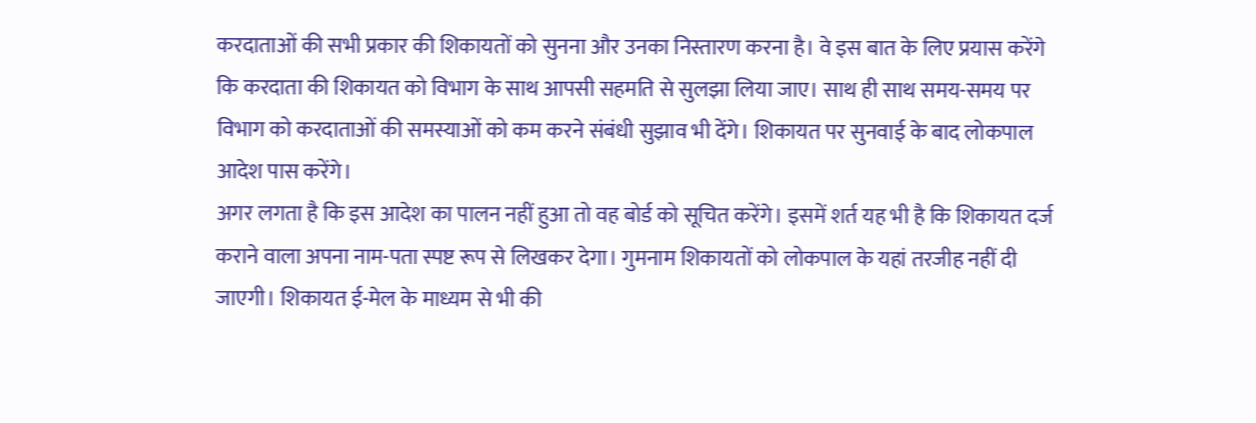करदाताओं की सभी प्रकार की शिकायतों को सुनना और उनका निस्तारण करना है। वे इस बात के लिए प्रयास करेंगे कि करदाता की शिकायत को विभाग के साथ आपसी सहमति से सुलझा लिया जाए। साथ ही साथ समय-समय पर विभाग को करदाताओं की समस्याओं को कम करने संबंधी सुझाव भी देंगे। शिकायत पर सुनवाई के बाद लोकपाल आदेश पास करेंगे।
अगर लगता है कि इस आदेश का पालन नहीं हुआ तो वह बोर्ड को सूचित करेंगे। इसमें शर्त यह भी है कि शिकायत दर्ज कराने वाला अपना नाम-पता स्पष्ट रूप से लिखकर देगा। गुमनाम शिकायतों को लोकपाल के यहां तरजीह नहीं दी जाएगी। शिकायत ई-मेल के माध्यम से भी की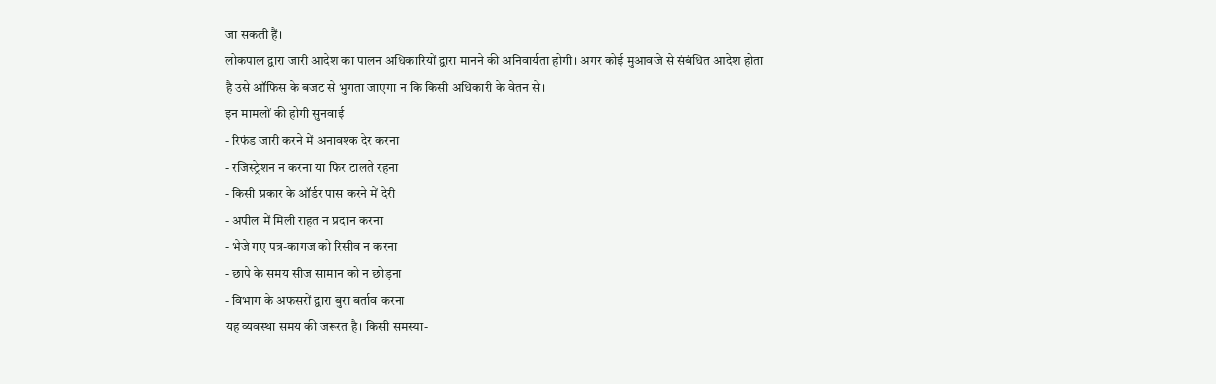जा सकती हैं।
लोकपाल द्वारा जारी आदेश का पालन अधिकारियों द्वारा मानने की अनिवार्यता होगी। अगर कोई मुआवजे से संबंधित आदेश होता है उसे ऑफिस के बजट से भुगता जाएगा न कि किसी अधिकारी के वेतन से।
इन मामलों की होगी सुनवाई
- रिफंड जारी करने में अनावश्क देर करना
- रजिस्ट्रेशन न करना या फिर टालते रहना
- किसी प्रकार के ऑर्डर पास करने में देरी
- अपील में मिली राहत न प्रदान करना
- भेजे गए पत्र-कागज को रिसीव न करना
- छापे के समय सीज सामान को न छोड़ना
- विभाग के अफसरों द्वारा बुरा बर्ताव करना
यह व्यवस्था समय की जरूरत है। किसी समस्या-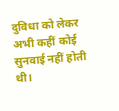दुविधा को लेकर अभी कहीं कोई सुनवाई नहीं होती थी।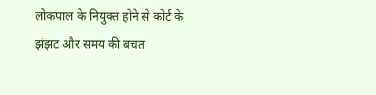लोकपाल के नियुक्त होने से कोर्ट के झंझट और समय की बचत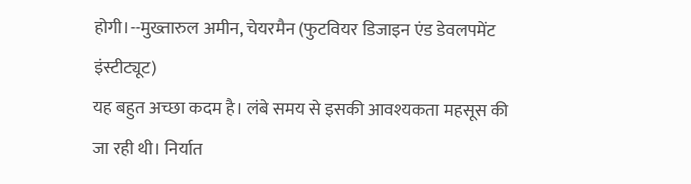होगी।--मुख्तारुल अमीन, चेयरमैन (फुटवियर डिजाइन एंड डेवलपमेंट इंस्टीट्यूट)
यह बहुत अच्छा कदम है। लंबे समय से इसकी आवश्यकता महसूस की जा रही थी। निर्यात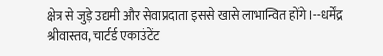क्षेत्र से जुड़े उद्यमी और सेवाप्रदाता इससे खासे लाभान्वित होंगे।--धर्मेंद्र श्रीवास्तव, चार्टर्ड एकाउंटेंट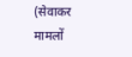(सेवाकर मामलों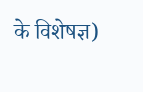के विशेषज्ञ)